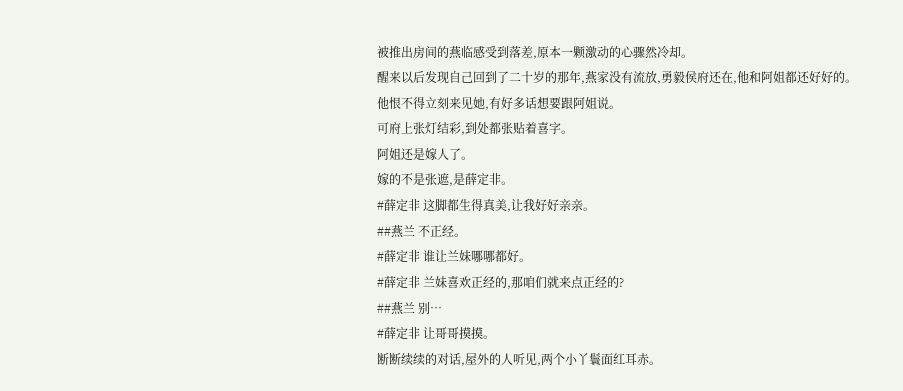被推出房间的燕临感受到落差,原本一颗激动的心骤然冷却。
醒来以后发现自己回到了二十岁的那年,燕家没有流放,勇毅侯府还在,他和阿姐都还好好的。
他恨不得立刻来见她,有好多话想要跟阿姐说。
可府上张灯结彩,到处都张贴着喜字。
阿姐还是嫁人了。
嫁的不是张遮,是薛定非。
#薛定非 这脚都生得真美,让我好好亲亲。
##燕兰 不正经。
#薛定非 谁让兰妹哪哪都好。
#薛定非 兰妹喜欢正经的,那咱们就来点正经的?
##燕兰 别…
#薛定非 让哥哥摸摸。
断断续续的对话,屋外的人听见,两个小丫鬟面红耳赤。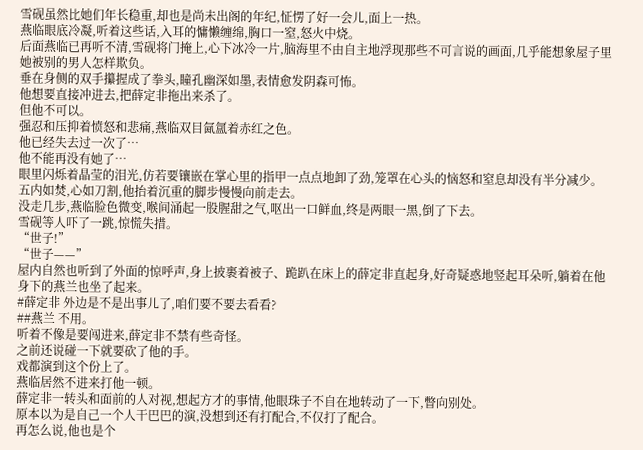雪砚虽然比她们年长稳重,却也是尚未出阁的年纪,怔愣了好一会儿,面上一热。
燕临眼底冷凝,听着这些话,入耳的慵懒缠绵,胸口一窒,怒火中烧。
后面燕临已再听不清,雪砚将门掩上,心下冰冷一片,脑海里不由自主地浮现那些不可言说的画面,几乎能想象屋子里她被别的男人怎样欺负。
垂在身侧的双手攥握成了拳头,瞳孔幽深如墨,表情愈发阴森可怖。
他想要直接冲进去,把薛定非拖出来杀了。
但他不可以。
强忍和压抑着愤怒和悲痛,燕临双目氤氲着赤红之色。
他已经失去过一次了…
他不能再没有她了…
眼里闪烁着晶莹的泪光,仿若要镶嵌在掌心里的指甲一点点地卸了劲,笼罩在心头的恼怒和窒息却没有半分减少。
五内如焚,心如刀割,他抬着沉重的脚步慢慢向前走去。
没走几步,燕临脸色微变,喉间涌起一股腥甜之气,呕出一口鲜血,终是两眼一黑,倒了下去。
雪砚等人吓了一跳,惊慌失措。
“世子!”
“世子——”
屋内自然也听到了外面的惊呼声,身上披裹着被子、跪趴在床上的薛定非直起身,好奇疑惑地竖起耳朵听,躺着在他身下的燕兰也坐了起来。
#薛定非 外边是不是出事儿了,咱们要不要去看看?
##燕兰 不用。
听着不像是要闯进来,薛定非不禁有些奇怪。
之前还说碰一下就要砍了他的手。
戏都演到这个份上了。
燕临居然不进来打他一顿。
薛定非一转头和面前的人对视,想起方才的事情,他眼珠子不自在地转动了一下,瞥向别处。
原本以为是自己一个人干巴巴的演,没想到还有打配合,不仅打了配合。
再怎么说,他也是个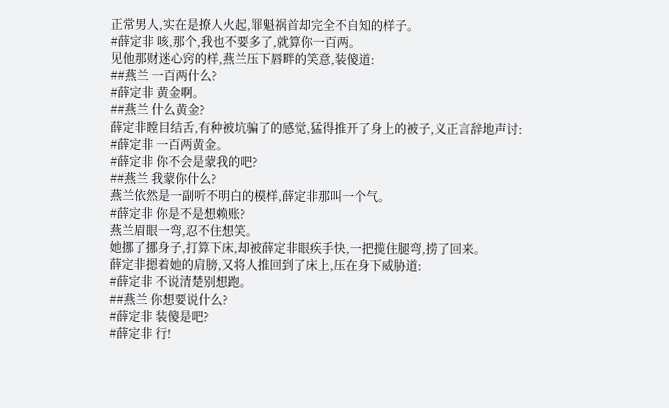正常男人,实在是撩人火起,罪魁祸首却完全不自知的样子。
#薛定非 咳,那个,我也不要多了,就算你一百两。
见他那财迷心窍的样,燕兰压下唇畔的笑意,装傻道:
##燕兰 一百两什么?
#薛定非 黄金啊。
##燕兰 什么黄金?
薛定非瞠目结舌,有种被坑骗了的感觉,猛得推开了身上的被子,义正言辞地声讨:
#薛定非 一百两黄金。
#薛定非 你不会是蒙我的吧?
##燕兰 我蒙你什么?
燕兰依然是一副听不明白的模样,薛定非那叫一个气。
#薛定非 你是不是想赖账?
燕兰眉眼一弯,忍不住想笑。
她挪了挪身子,打算下床,却被薛定非眼疾手快,一把揽住腿弯,捞了回来。
薛定非摁着她的肩膀,又将人推回到了床上,压在身下威胁道:
#薛定非 不说清楚别想跑。
##燕兰 你想要说什么?
#薛定非 装傻是吧?
#薛定非 行!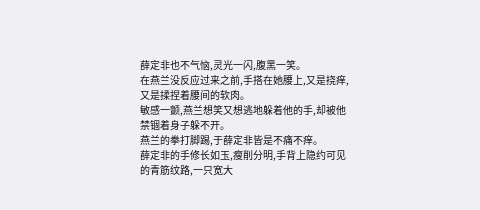薛定非也不气恼,灵光一闪,腹黑一笑。
在燕兰没反应过来之前,手搭在她腰上,又是挠痒,又是揉捏着腰间的软肉。
敏感一颤,燕兰想笑又想逃地躲着他的手,却被他禁锢着身子躲不开。
燕兰的拳打脚踢,于薛定非皆是不痛不痒。
薛定非的手修长如玉,瘦削分明,手背上隐约可见的青筋纹路,一只宽大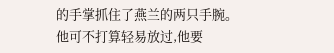的手掌抓住了燕兰的两只手腕。
他可不打算轻易放过,他要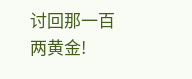讨回那一百两黄金!